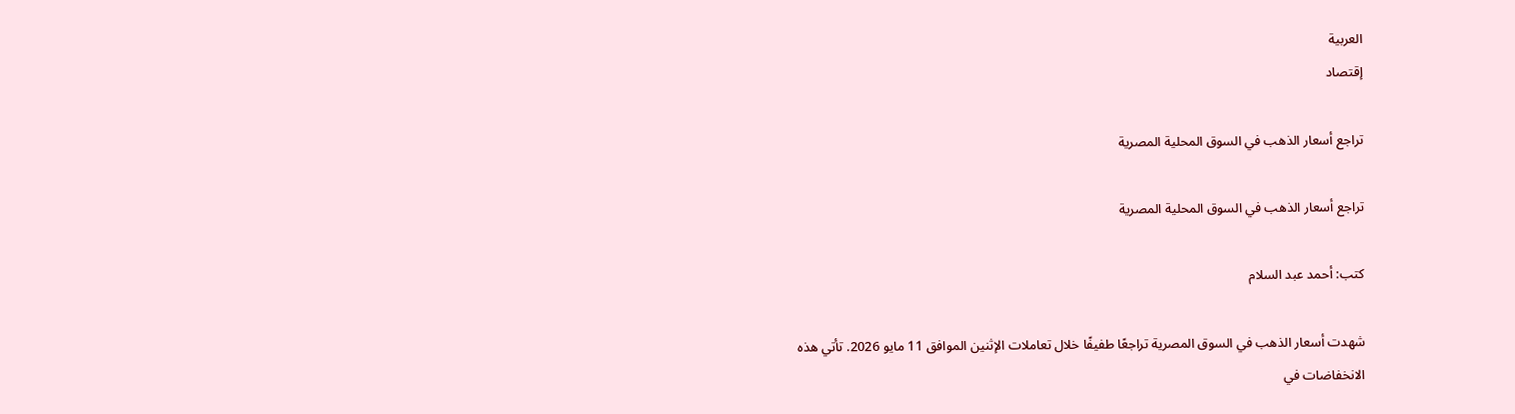العربية
إقتصاد

تراجع أسعار الذهب في السوق المحلية المصرية

تراجع أسعار الذهب في السوق المحلية المصرية

كتب: أحمد عبد السلام

شهدت أسعار الذهب في السوق المصرية تراجعًا طفيفًا خلال تعاملات الإثنين الموافق 11 مايو 2026. تأتي هذه الانخفاضات في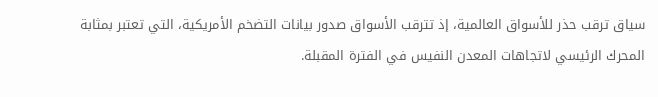سياق ترقب حذر للأسواق العالمية، إذ تترقب الأسواق صدور بيانات التضخم الأمريكية، التي تعتبر بمثابة المحرك الرئيسي لاتجاهات المعدن النفيس في الفترة المقبلة.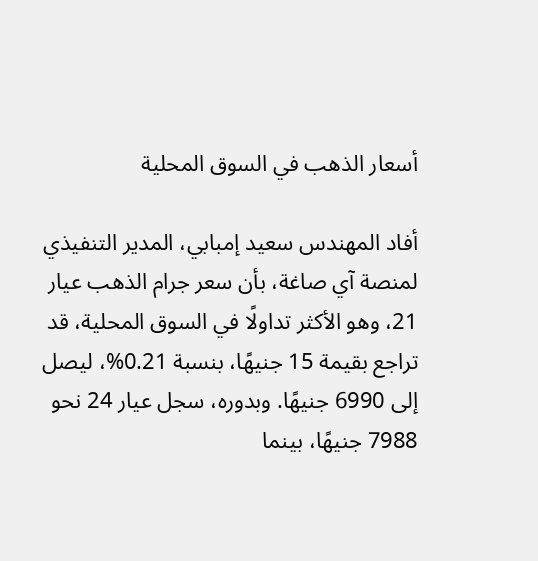أسعار الذهب في السوق المحلية

أفاد المهندس سعيد إمبابي، المدير التنفيذي لمنصة آي صاغة، بأن سعر جرام الذهب عيار 21، وهو الأكثر تداولًا في السوق المحلية، قد تراجع بقيمة 15 جنيهًا، بنسبة 0.21%، ليصل إلى 6990 جنيهًا. وبدوره، سجل عيار 24 نحو 7988 جنيهًا، بينما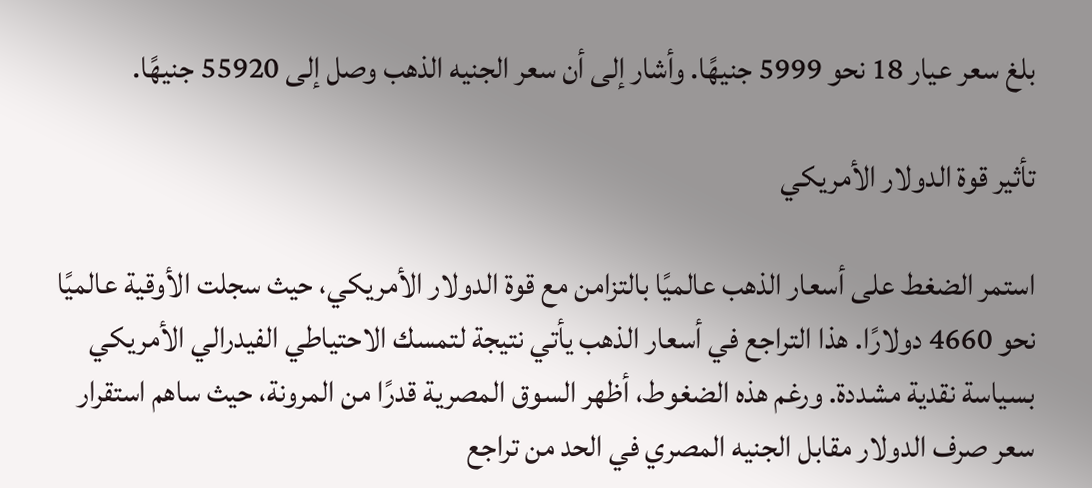بلغ سعر عيار 18 نحو 5999 جنيهًا. وأشار إلى أن سعر الجنيه الذهب وصل إلى 55920 جنيهًا.

تأثير قوة الدولار الأمريكي

استمر الضغط على أسعار الذهب عالميًا بالتزامن مع قوة الدولار الأمريكي، حيث سجلت الأوقية عالميًا نحو 4660 دولارًا. هذا التراجع في أسعار الذهب يأتي نتيجة لتمسك الاحتياطي الفيدرالي الأمريكي بسياسة نقدية مشددة. ورغم هذه الضغوط، أظهر السوق المصرية قدرًا من المرونة، حيث ساهم استقرار سعر صرف الدولار مقابل الجنيه المصري في الحد من تراجع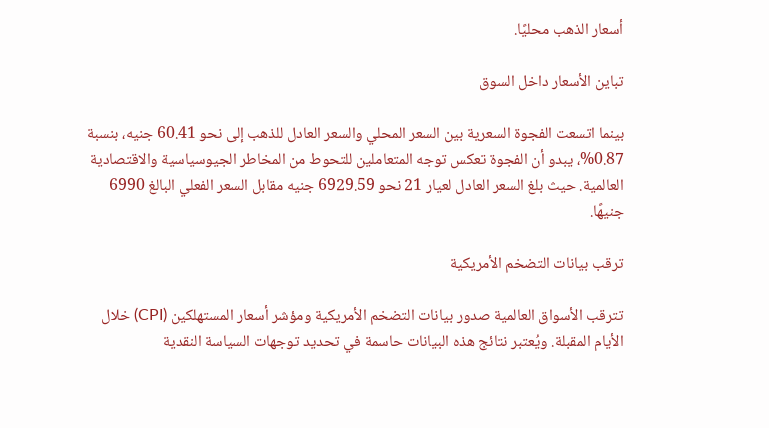أسعار الذهب محليًا.

تباين الأسعار داخل السوق

بينما اتسعت الفجوة السعرية بين السعر المحلي والسعر العادل للذهب إلى نحو 60.41 جنيه، بنسبة 0.87%، يبدو أن الفجوة تعكس توجه المتعاملين للتحوط من المخاطر الجيوسياسية والاقتصادية العالمية. حيث بلغ السعر العادل لعيار 21 نحو 6929.59 جنيه مقابل السعر الفعلي البالغ 6990 جنيهًا.

ترقب بيانات التضخم الأمريكية

تترقب الأسواق العالمية صدور بيانات التضخم الأمريكية ومؤشر أسعار المستهلكين (CPI) خلال الأيام المقبلة. ويُعتبر نتائج هذه البيانات حاسمة في تحديد توجهات السياسة النقدية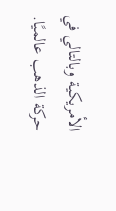الأمريكية وبالتالي في حركة الذهب عالميًا.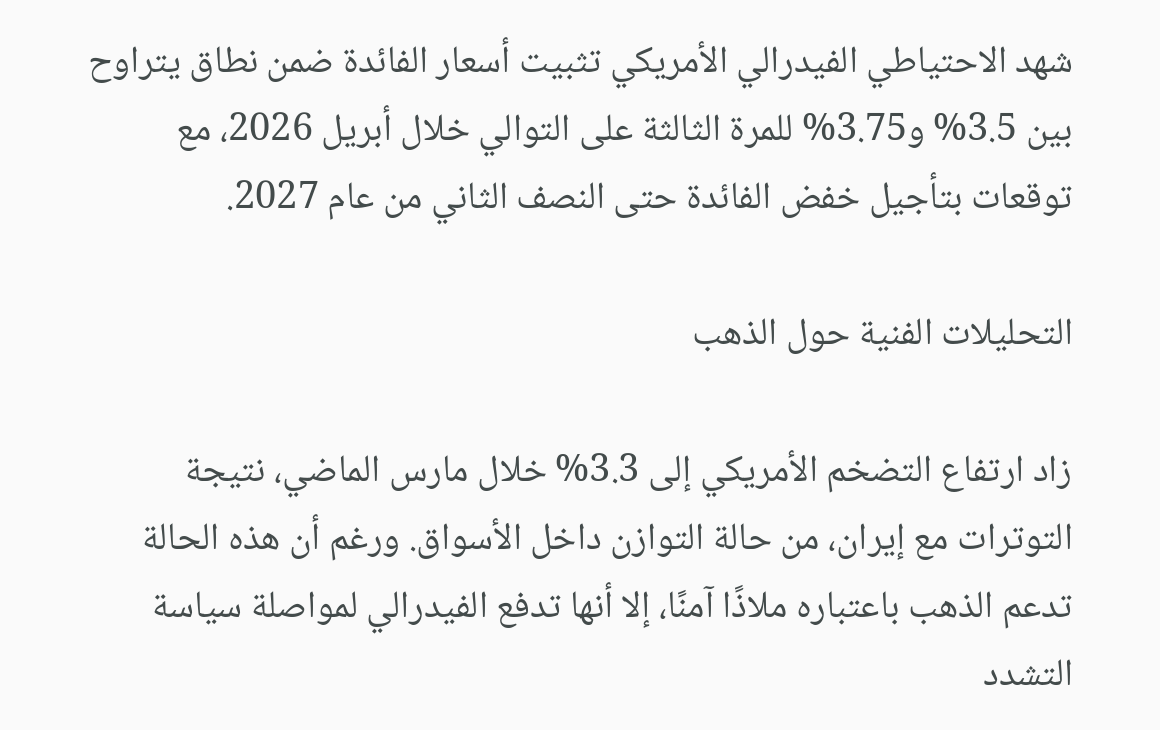شهد الاحتياطي الفيدرالي الأمريكي تثبيت أسعار الفائدة ضمن نطاق يتراوح بين 3.5% و3.75% للمرة الثالثة على التوالي خلال أبريل 2026، مع توقعات بتأجيل خفض الفائدة حتى النصف الثاني من عام 2027.

التحليلات الفنية حول الذهب

زاد ارتفاع التضخم الأمريكي إلى 3.3% خلال مارس الماضي، نتيجة التوترات مع إيران، من حالة التوازن داخل الأسواق. ورغم أن هذه الحالة تدعم الذهب باعتباره ملاذًا آمنًا، إلا أنها تدفع الفيدرالي لمواصلة سياسة التشدد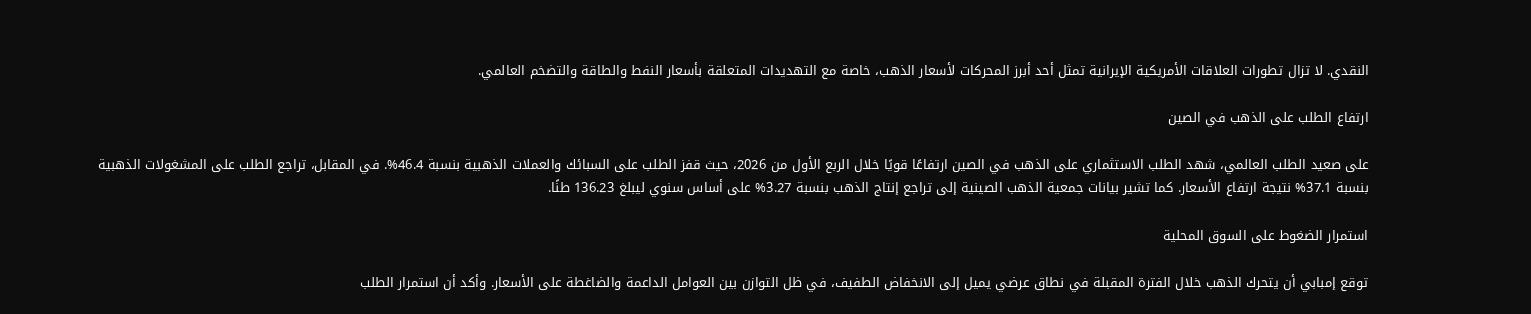النقدي. لا تزال تطورات العلاقات الأمريكية الإيرانية تمثل أحد أبرز المحركات لأسعار الذهب، خاصة مع التهديدات المتعلقة بأسعار النفط والطاقة والتضخم العالمي.

ارتفاع الطلب على الذهب في الصين

على صعيد الطلب العالمي، شهد الطلب الاستثماري على الذهب في الصين ارتفاعًا قويًا خلال الربع الأول من 2026، حيث قفز الطلب على السبائك والعملات الذهبية بنسبة 46.4%. في المقابل، تراجع الطلب على المشغولات الذهبية بنسبة 37.1% نتيجة ارتفاع الأسعار. كما تشير بيانات جمعية الذهب الصينية إلى تراجع إنتاج الذهب بنسبة 3.27% على أساس سنوي ليبلغ 136.23 طنًا.

استمرار الضغوط على السوق المحلية

توقع إمبابي أن يتحرك الذهب خلال الفترة المقبلة في نطاق عرضي يميل إلى الانخفاض الطفيف، في ظل التوازن بين العوامل الداعمة والضاغطة على الأسعار. وأكد أن استمرار الطلب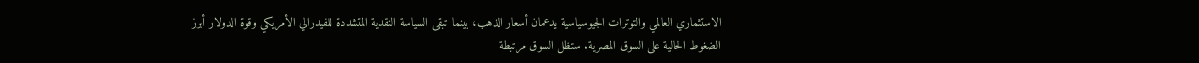الاستثماري العالمي والتوترات الجيوسياسية يدعمان أسعار الذهب، بينما تبقى السياسة النقدية المتشددة للفيدرالي الأمريكي وقوة الدولار أبرز الضغوط الحالية على السوق المصرية. ستظل السوق مرتبطة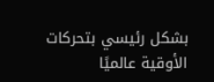بشكل رئيسي بتحركات الأوقية عالميًا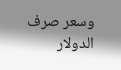وسعر صرف الدولار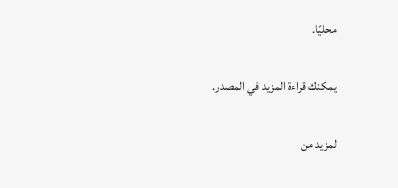محليًا.

يمكنك قراءة المزيد في المصدر.

لمزيد من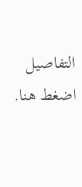التفاصيل اضغط هنا.